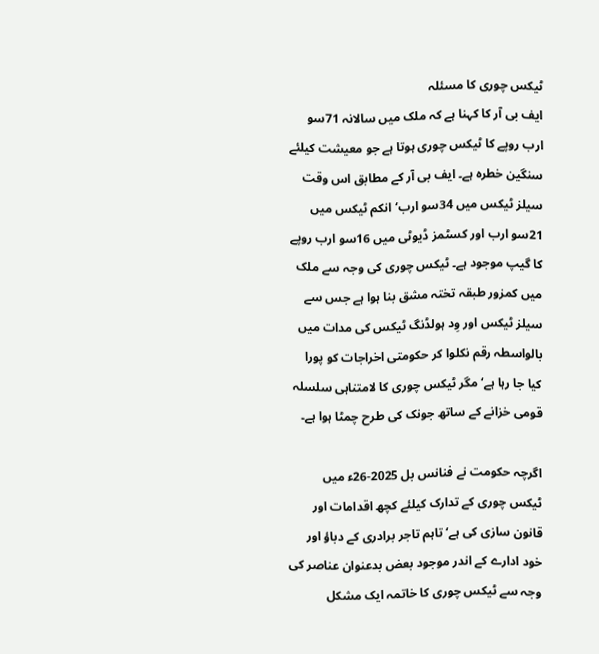ٹیکس چوری کا مسئلہ
ایف بی آر کا کہنا ہے کہ ملک میں سالانہ 71سو ارب روپے کا ٹیکس چوری ہوتا ہے جو معیشت کیلئے سنگین خطرہ ہے۔ ایف بی آر کے مطابق اس وقت سیلز ٹیکس میں 34سو ارب‘ انکم ٹیکس میں 21سو ارب اور کسٹمز ڈیوٹی میں 16سو ارب روپے کا گیپ موجود ہے۔ ٹیکس چوری کی وجہ سے ملک میں کمزور طبقہ تختہ مشق بنا ہوا ہے جس سے سیلز ٹیکس اور وِد ہولڈنگ ٹیکس کی مدات میں بالواسطہ رقم نکلوا کر حکومتی اخراجات کو پورا کیا جا رہا ہے‘ مگر ٹیکس چوری کا لامتناہی سلسلہ قومی خزانے کے ساتھ جونک کی طرح چمٹا ہوا ہے۔

اگرچہ حکومت نے فنانس بل 2025-26ء میں ٹیکس چوری کے تدارک کیلئے کچھ اقدامات اور قانون سازی کی ہے‘ تاہم تاجر برادری کے دباؤ اور خود ادارے کے اندر موجود بعض بدعنوان عناصر کی وجہ سے ٹیکس چوری کا خاتمہ ایک مشکل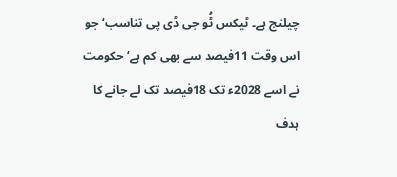چیلنج ہے۔ ٹیکس ٹُو جی ڈی پی تناسب‘ جو اس وقت 11فیصد سے بھی کم ہے‘ حکومت نے اسے 2028ء تک 18فیصد تک لے جانے کا ہدف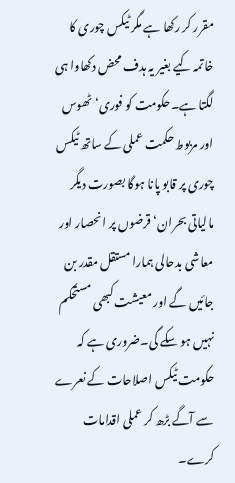مقرر کر رکھا ہے مگر ٹیکس چوری کا خاتمہ کیے بغیر یہ ہدف محض دکھاوا ہی لگتا ہے۔حکومت کو فوری‘ ٹھوس اور مربوط حکمت عملی کے ساتھ ٹیکس چوری پر قابو پانا ہوگا بصورت دیگر مالیاتی بحران‘ قرضوں پر انحصار اور معاشی بدحالی ہمارا مستقل مقدر بن جائیں گے اور معیشت کبھی مستحکم نہیں ہو سکے گی۔ضروری ہے کہ حکومت ٹیکس اصلاحات کے نعرے سے آگے بڑھ کر عملی اقدامات کرے۔